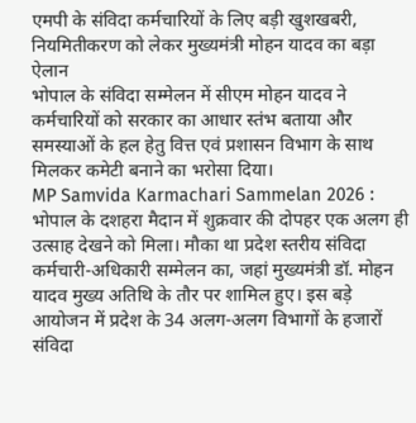एमपी के संविदा कर्मचारियों के लिए बड़ी खुशखबरी, नियमितीकरण को लेकर मुख्यमंत्री मोहन यादव का बड़ा ऐलान
भोपाल के संविदा सम्मेलन में सीएम मोहन यादव ने कर्मचारियों को सरकार का आधार स्तंभ बताया और समस्याओं के हल हेतु वित्त एवं प्रशासन विभाग के साथ मिलकर कमेटी बनाने का भरोसा दिया।
MP Samvida Karmachari Sammelan 2026 : भोपाल के दशहरा मैदान में शुक्रवार की दोपहर एक अलग ही उत्साह देखने को मिला। मौका था प्रदेश स्तरीय संविदा कर्मचारी-अधिकारी सम्मेलन का, जहां मुख्यमंत्री डॉ. मोहन यादव मुख्य अतिथि के तौर पर शामिल हुए। इस बड़े आयोजन में प्रदेश के 34 अलग-अलग विभागों के हजारों संविदा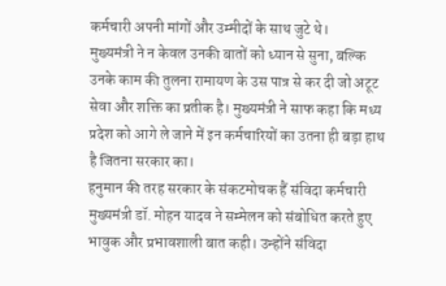कर्मचारी अपनी मांगों और उम्मीदों के साथ जुटे थे।
मुख्यमंत्री ने न केवल उनकी बातों को ध्यान से सुना, बल्कि उनके काम की तुलना रामायण के उस पात्र से कर दी जो अटूट सेवा और शक्ति का प्रतीक है। मुख्यमंत्री ने साफ कहा कि मध्य प्रदेश को आगे ले जाने में इन कर्मचारियों का उतना ही बड़ा हाथ है जितना सरकार का।
हनुमान की तरह सरकार के संकटमोचक हैं संविदा कर्मचारी
मुख्यमंत्री डॉ. मोहन यादव ने सम्मेलन को संबोधित करते हुए भावुक और प्रभावशाली बात कही। उन्होंने संविदा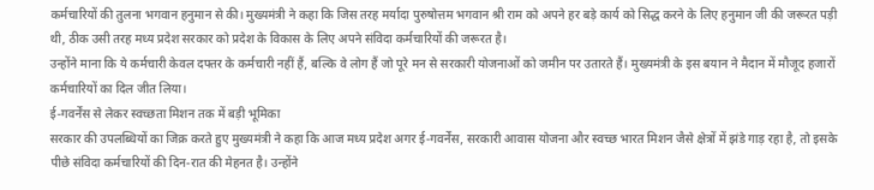कर्मचारियों की तुलना भगवान हनुमान से की। मुख्यमंत्री ने कहा कि जिस तरह मर्यादा पुरुषोत्तम भगवान श्री राम को अपने हर बड़े कार्य को सिद्ध करने के लिए हनुमान जी की जरूरत पड़ी थी, ठीक उसी तरह मध्य प्रदेश सरकार को प्रदेश के विकास के लिए अपने संविदा कर्मचारियों की जरूरत है।
उन्होंने माना कि ये कर्मचारी केवल दफ्तर के कर्मचारी नहीं हैं, बल्कि वे लोग हैं जो पूरे मन से सरकारी योजनाओं को जमीन पर उतारते हैं। मुख्यमंत्री के इस बयान ने मैदान में मौजूद हजारों कर्मचारियों का दिल जीत लिया।
ई-गवर्नेंस से लेकर स्वच्छता मिशन तक में बड़ी भूमिका
सरकार की उपलब्धियों का जिक्र करते हुए मुख्यमंत्री ने कहा कि आज मध्य प्रदेश अगर ई-गवर्नेंस, सरकारी आवास योजना और स्वच्छ भारत मिशन जैसे क्षेत्रों में झंडे गाड़ रहा है, तो इसके पीछे संविदा कर्मचारियों की दिन-रात की मेहनत है। उन्होंने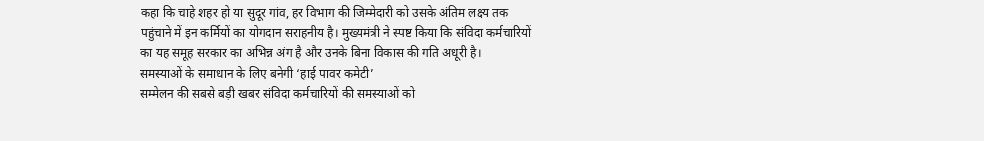कहा कि चाहे शहर हो या सुदूर गांव, हर विभाग की जिम्मेदारी को उसके अंतिम लक्ष्य तक पहुंचाने में इन कर्मियों का योगदान सराहनीय है। मुख्यमंत्री ने स्पष्ट किया कि संविदा कर्मचारियों का यह समूह सरकार का अभिन्न अंग है और उनके बिना विकास की गति अधूरी है।
समस्याओं के समाधान के लिए बनेगी ‘हाई पावर कमेटी’
सम्मेलन की सबसे बड़ी खबर संविदा कर्मचारियों की समस्याओं को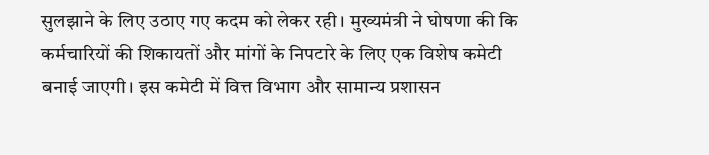सुलझाने के लिए उठाए गए कदम को लेकर रही। मुख्यमंत्री ने घोषणा की कि कर्मचारियों की शिकायतों और मांगों के निपटारे के लिए एक विशेष कमेटी बनाई जाएगी। इस कमेटी में वित्त विभाग और सामान्य प्रशासन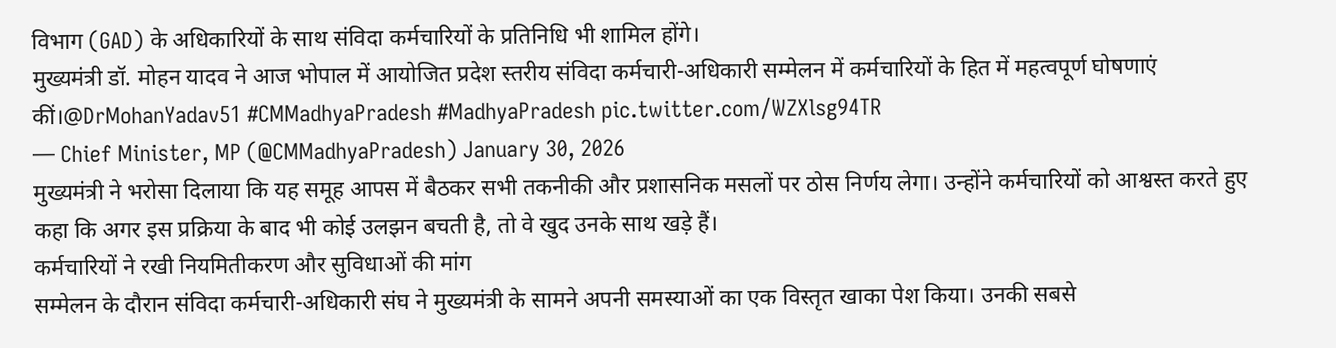विभाग (GAD) के अधिकारियों के साथ संविदा कर्मचारियों के प्रतिनिधि भी शामिल होंगे।
मुख्यमंत्री डॉ. मोहन यादव ने आज भोपाल में आयोजित प्रदेश स्तरीय संविदा कर्मचारी-अधिकारी सम्मेलन में कर्मचारियों के हित में महत्वपूर्ण घोषणाएं कीं।@DrMohanYadav51 #CMMadhyaPradesh #MadhyaPradesh pic.twitter.com/WZXlsg94TR
— Chief Minister, MP (@CMMadhyaPradesh) January 30, 2026
मुख्यमंत्री ने भरोसा दिलाया कि यह समूह आपस में बैठकर सभी तकनीकी और प्रशासनिक मसलों पर ठोस निर्णय लेगा। उन्होंने कर्मचारियों को आश्वस्त करते हुए कहा कि अगर इस प्रक्रिया के बाद भी कोई उलझन बचती है, तो वे खुद उनके साथ खड़े हैं।
कर्मचारियों ने रखी नियमितीकरण और सुविधाओं की मांग
सम्मेलन के दौरान संविदा कर्मचारी-अधिकारी संघ ने मुख्यमंत्री के सामने अपनी समस्याओं का एक विस्तृत खाका पेश किया। उनकी सबसे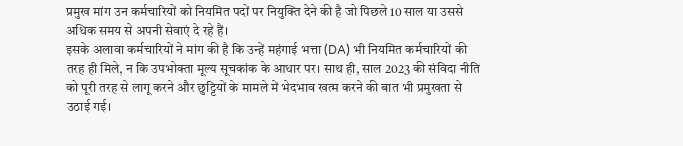प्रमुख मांग उन कर्मचारियों को नियमित पदों पर नियुक्ति देने की है जो पिछले 10 साल या उससे अधिक समय से अपनी सेवाएं दे रहे हैं।
इसके अलावा कर्मचारियों ने मांग की है कि उन्हें महंगाई भत्ता (DA) भी नियमित कर्मचारियों की तरह ही मिले, न कि उपभोक्ता मूल्य सूचकांक के आधार पर। साथ ही, साल 2023 की संविदा नीति को पूरी तरह से लागू करने और छुट्टियों के मामले में भेदभाव खत्म करने की बात भी प्रमुखता से उठाई गई।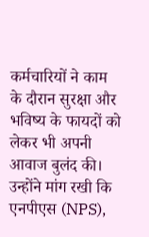कर्मचारियों ने काम के दौरान सुरक्षा और भविष्य के फायदों को लेकर भी अपनी आवाज बुलंद की। उन्होंने मांग रखी कि एनपीएस (NPS),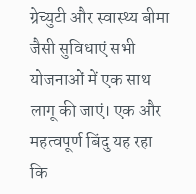ग्रेच्युटी और स्वास्थ्य बीमा जैसी सुविधाएं सभी योजनाओं में एक साथ लागू की जाएं। एक और महत्वपूर्ण बिंदु यह रहा कि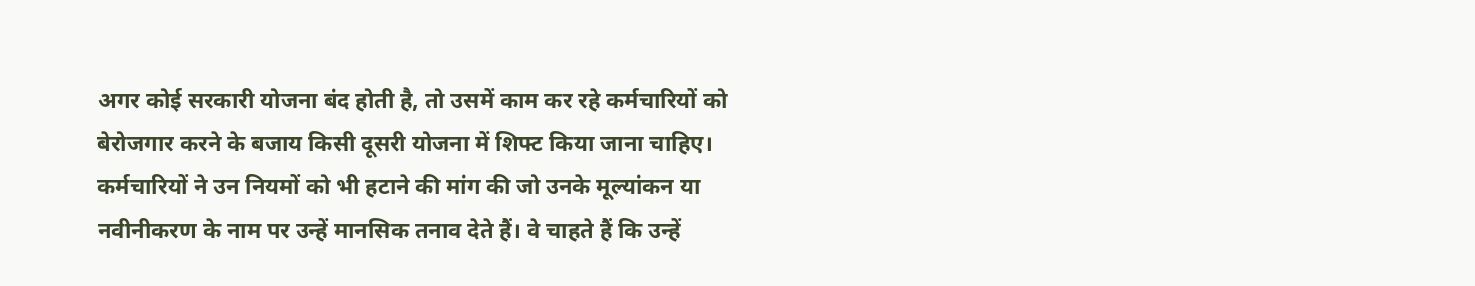अगर कोई सरकारी योजना बंद होती है, तो उसमें काम कर रहे कर्मचारियों को बेरोजगार करने के बजाय किसी दूसरी योजना में शिफ्ट किया जाना चाहिए।
कर्मचारियों ने उन नियमों को भी हटाने की मांग की जो उनके मूल्यांकन या नवीनीकरण के नाम पर उन्हें मानसिक तनाव देते हैं। वे चाहते हैं कि उन्हें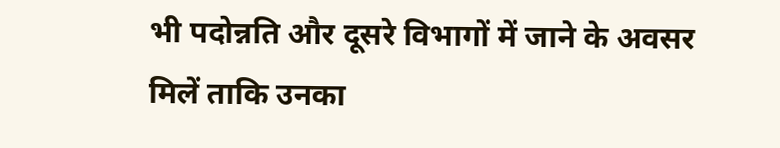भी पदोन्नति और दूसरे विभागों में जाने के अवसर मिलें ताकि उनका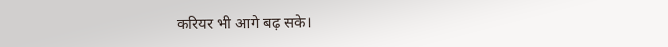करियर भी आगे बढ़ सके।